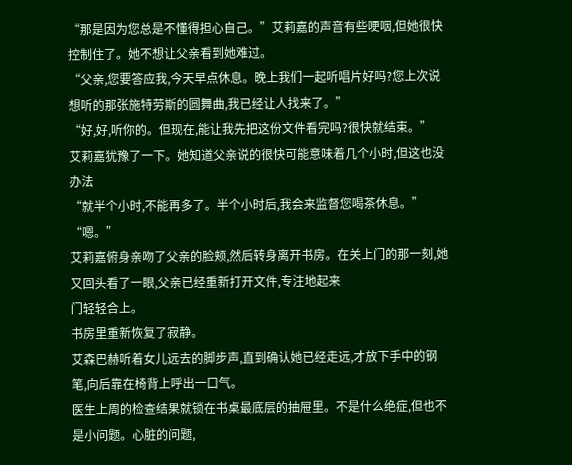“那是因为您总是不懂得担心自己。”艾莉嘉的声音有些哽咽,但她很快控制住了。她不想让父亲看到她难过。
“父亲,您要答应我,今天早点休息。晚上我们一起听唱片好吗?您上次说想听的那张施特劳斯的圆舞曲,我已经让人找来了。”
“好,好,听你的。但现在,能让我先把这份文件看完吗?很快就结束。”
艾莉嘉犹豫了一下。她知道父亲说的很快可能意味着几个小时,但这也没办法
“就半个小时,不能再多了。半个小时后,我会来监督您喝茶休息。”
“嗯。”
艾莉嘉俯身亲吻了父亲的脸颊,然后转身离开书房。在关上门的那一刻,她又回头看了一眼,父亲已经重新打开文件,专注地起来
门轻轻合上。
书房里重新恢复了寂静。
艾森巴赫听着女儿远去的脚步声,直到确认她已经走远,才放下手中的钢笔,向后靠在椅背上呼出一口气。
医生上周的检查结果就锁在书桌最底层的抽屉里。不是什么绝症,但也不是小问题。心脏的问题,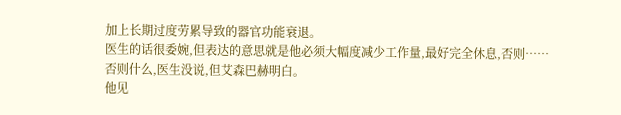加上长期过度劳累导致的器官功能衰退。
医生的话很委婉,但表达的意思就是他必须大幅度减少工作量,最好完全休息,否则……
否则什么,医生没说,但艾森巴赫明白。
他见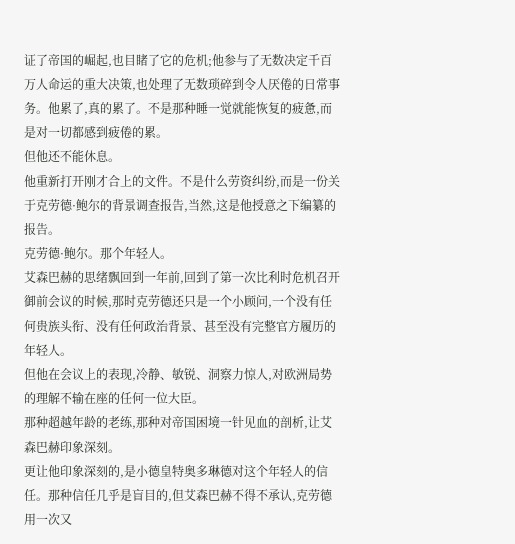证了帝国的崛起,也目睹了它的危机;他参与了无数决定千百万人命运的重大决策,也处理了无数琐碎到令人厌倦的日常事务。他累了,真的累了。不是那种睡一觉就能恢复的疲惫,而是对一切都感到疲倦的累。
但他还不能休息。
他重新打开刚才合上的文件。不是什么劳资纠纷,而是一份关于克劳德·鲍尔的背景调查报告,当然,这是他授意之下编纂的报告。
克劳德·鲍尔。那个年轻人。
艾森巴赫的思绪飘回到一年前,回到了第一次比利时危机召开御前会议的时候,那时克劳德还只是一个小顾问,一个没有任何贵族头衔、没有任何政治背景、甚至没有完整官方履历的年轻人。
但他在会议上的表现,冷静、敏锐、洞察力惊人,对欧洲局势的理解不输在座的任何一位大臣。
那种超越年龄的老练,那种对帝国困境一针见血的剖析,让艾森巴赫印象深刻。
更让他印象深刻的,是小德皇特奥多琳德对这个年轻人的信任。那种信任几乎是盲目的,但艾森巴赫不得不承认,克劳德用一次又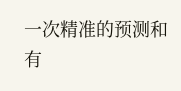一次精准的预测和有